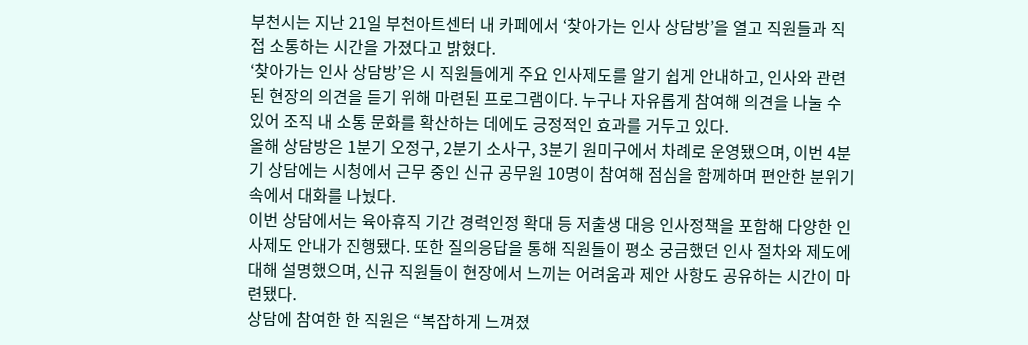부천시는 지난 21일 부천아트센터 내 카페에서 ‘찾아가는 인사 상담방’을 열고 직원들과 직접 소통하는 시간을 가졌다고 밝혔다.
‘찾아가는 인사 상담방’은 시 직원들에게 주요 인사제도를 알기 쉽게 안내하고, 인사와 관련된 현장의 의견을 듣기 위해 마련된 프로그램이다. 누구나 자유롭게 참여해 의견을 나눌 수 있어 조직 내 소통 문화를 확산하는 데에도 긍정적인 효과를 거두고 있다.
올해 상담방은 1분기 오정구, 2분기 소사구, 3분기 원미구에서 차례로 운영됐으며, 이번 4분기 상담에는 시청에서 근무 중인 신규 공무원 10명이 참여해 점심을 함께하며 편안한 분위기 속에서 대화를 나눴다.
이번 상담에서는 육아휴직 기간 경력인정 확대 등 저출생 대응 인사정책을 포함해 다양한 인사제도 안내가 진행됐다. 또한 질의응답을 통해 직원들이 평소 궁금했던 인사 절차와 제도에 대해 설명했으며, 신규 직원들이 현장에서 느끼는 어려움과 제안 사항도 공유하는 시간이 마련됐다.
상담에 참여한 한 직원은 “복잡하게 느껴졌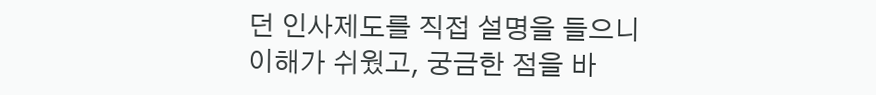던 인사제도를 직접 설명을 들으니 이해가 쉬웠고, 궁금한 점을 바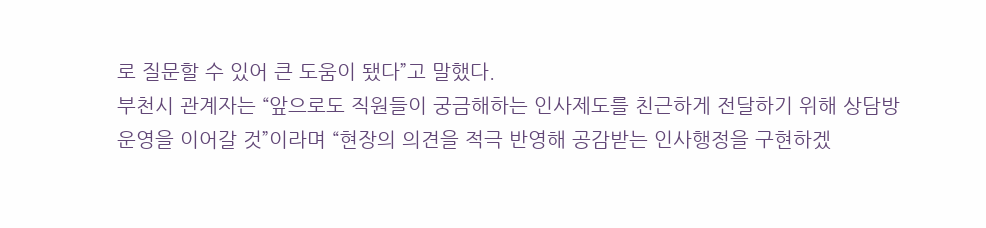로 질문할 수 있어 큰 도움이 됐다”고 말했다.
부천시 관계자는 “앞으로도 직원들이 궁금해하는 인사제도를 친근하게 전달하기 위해 상담방 운영을 이어갈 것”이라며 “현장의 의견을 적극 반영해 공감받는 인사행정을 구현하겠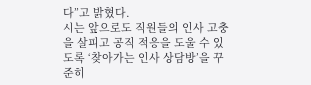다”고 밝혔다.
시는 앞으로도 직원들의 인사 고충을 살피고 공직 적응을 도울 수 있도록 ‘찾아가는 인사 상담방’을 꾸준히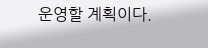운영할 계획이다.